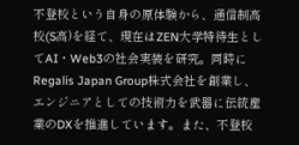不登校という自身の原体験から、通信制高校(S高)を経て、現在はZEN大学特待生としてAI・Web3の社会実装を研究。同時にRegalis Japan Group株式会社を創業し、エンジニアとしての技術力を武器に伝統産業のDXを推進しています。また、不登校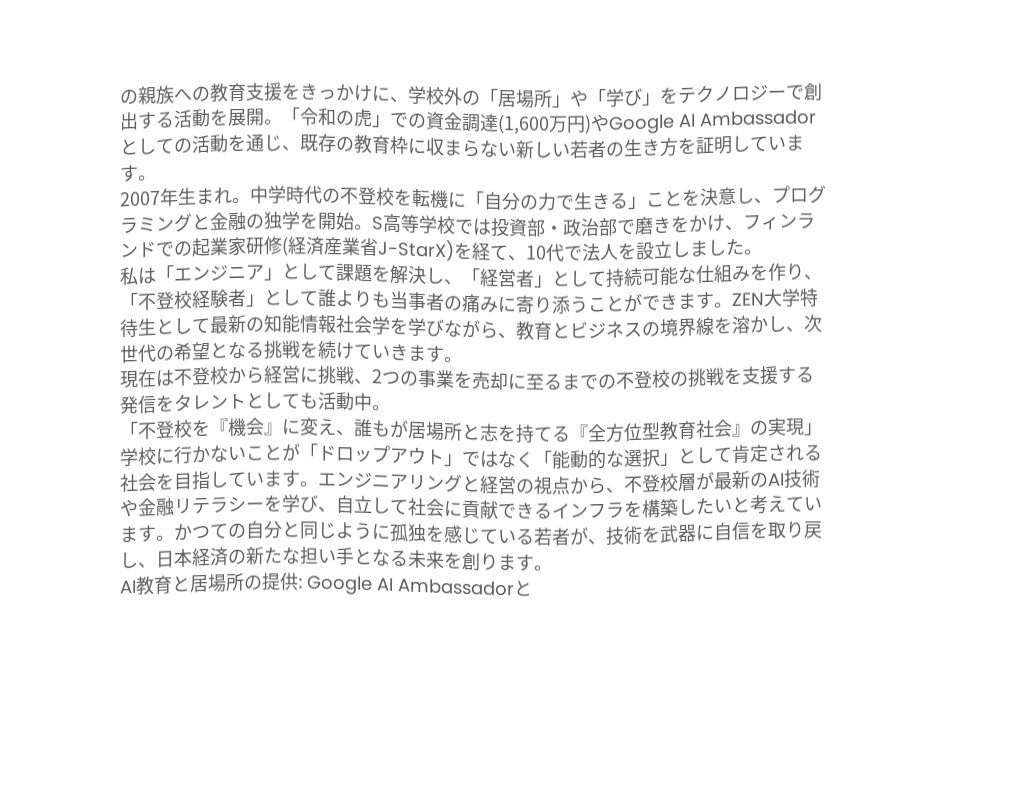の親族への教育支援をきっかけに、学校外の「居場所」や「学び」をテクノロジーで創出する活動を展開。「令和の虎」での資金調達(1,600万円)やGoogle AI Ambassadorとしての活動を通じ、既存の教育枠に収まらない新しい若者の生き方を証明しています。
2007年生まれ。中学時代の不登校を転機に「自分の力で生きる」ことを決意し、プログラミングと金融の独学を開始。S高等学校では投資部・政治部で磨きをかけ、フィンランドでの起業家研修(経済産業省J-StarX)を経て、10代で法人を設立しました。
私は「エンジニア」として課題を解決し、「経営者」として持続可能な仕組みを作り、「不登校経験者」として誰よりも当事者の痛みに寄り添うことができます。ZEN大学特待生として最新の知能情報社会学を学びながら、教育とビジネスの境界線を溶かし、次世代の希望となる挑戦を続けていきます。
現在は不登校から経営に挑戦、2つの事業を売却に至るまでの不登校の挑戦を支援する発信をタレントとしても活動中。
「不登校を『機会』に変え、誰もが居場所と志を持てる『全方位型教育社会』の実現」
学校に行かないことが「ドロップアウト」ではなく「能動的な選択」として肯定される社会を目指しています。エンジニアリングと経営の視点から、不登校層が最新のAI技術や金融リテラシーを学び、自立して社会に貢献できるインフラを構築したいと考えています。かつての自分と同じように孤独を感じている若者が、技術を武器に自信を取り戻し、日本経済の新たな担い手となる未来を創ります。
AI教育と居場所の提供: Google AI Ambassadorと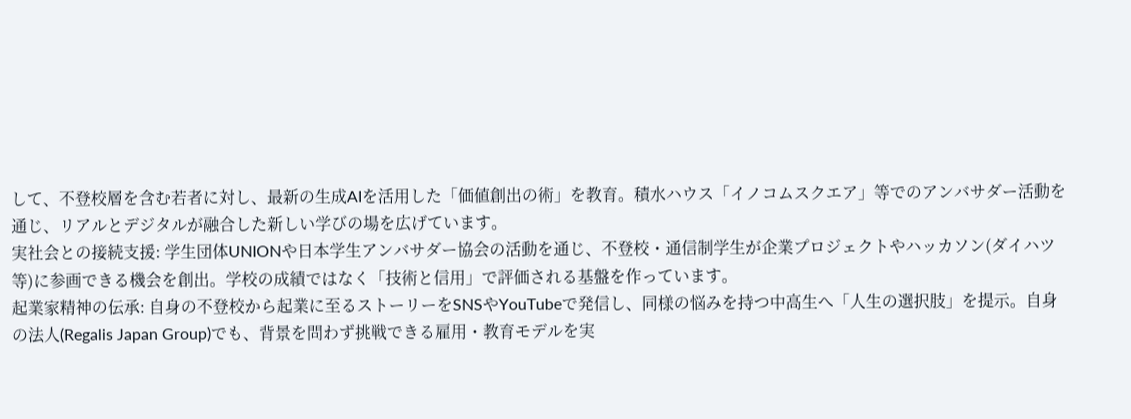して、不登校層を含む若者に対し、最新の生成AIを活用した「価値創出の術」を教育。積水ハウス「イノコムスクエア」等でのアンバサダー活動を通じ、リアルとデジタルが融合した新しい学びの場を広げています。
実社会との接続支援: 学生団体UNIONや日本学生アンバサダー協会の活動を通じ、不登校・通信制学生が企業プロジェクトやハッカソン(ダイハツ等)に参画できる機会を創出。学校の成績ではなく「技術と信用」で評価される基盤を作っています。
起業家精神の伝承: 自身の不登校から起業に至るストーリーをSNSやYouTubeで発信し、同様の悩みを持つ中高生へ「人生の選択肢」を提示。自身の法人(Regalis Japan Group)でも、背景を問わず挑戦できる雇用・教育モデルを実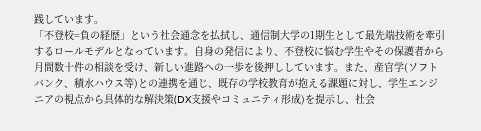践しています。
「不登校=負の経歴」という社会通念を払拭し、通信制大学の1期生として最先端技術を牽引するロールモデルとなっています。自身の発信により、不登校に悩む学生やその保護者から月間数十件の相談を受け、新しい進路への一歩を後押ししています。また、産官学(ソフトバンク、積水ハウス等)との連携を通じ、既存の学校教育が抱える課題に対し、学生エンジニアの視点から具体的な解決策(DX支援やコミュニティ形成)を提示し、社会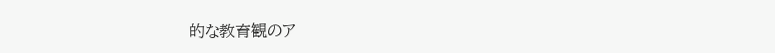的な教育観のア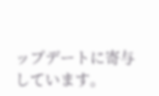ップデートに寄与しています。